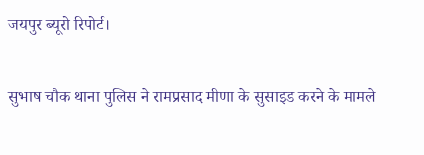जयपुर ब्यूरो रिपोर्ट।

सुभाष चौक थाना पुलिस ने रामप्रसाद मीणा के सुसाइड करने के मामले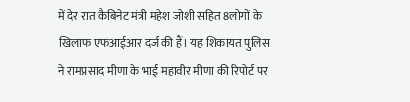में देर रात कैबिनेट मंत्री महेश जोशी सहित 8लोगों के खिलाफ एफआईआर दर्ज की हैं। यह शिकायत पुलिस ने रामप्रसाद मीणा के भाई महावीर मीणा की रिपोर्ट पर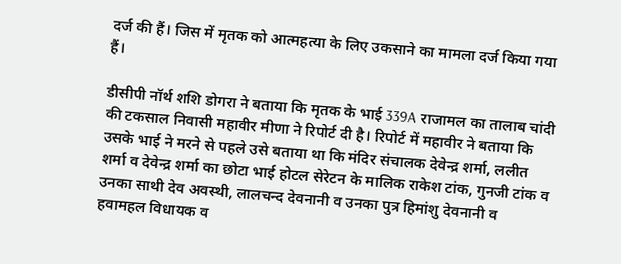दर्ज की हैं। जिस में मृतक को आत्महत्या के लिए उकसाने का मामला दर्ज किया गया हैं।

डीसीपी नॉर्थ शशि डोगरा ने बताया कि मृतक के भाई 339A राजामल का तालाब चांदी की टकसाल निवासी महावीर मीणा ने रिपोर्ट दी है। रिपोर्ट में महावीर ने बताया कि उसके भाई ने मरने से पहले उसे बताया था कि मंदिर संचालक देवेन्द्र शर्मा, ललीत शर्मा व देवेन्द्र शर्मा का छोटा भाई होटल सेरेटन के मालिक राकेश टांक, गुनजी टांक व उनका साथी देव अवस्थी, लालचन्द देवनानी व उनका पुत्र हिमांशु देवनानी व हवामहल विधायक व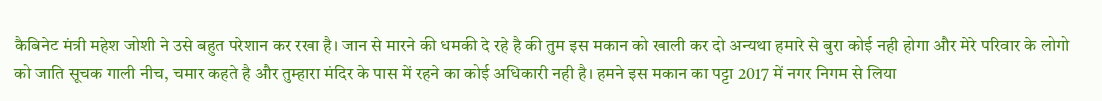कैबिनेट मंत्री महेश जोशी ने उसे बहुत परेशान कर रखा है। जान से मारने की धमकी दे रहे है की तुम इस मकान को खाली कर दो अन्यथा हमारे से बुरा कोई नही होगा और मेरे परिवार के लोगो को जाति सूचक गाली नीच, चमार कहते है और तुम्हारा मंदिर के पास में रहने का कोई अधिकारी नही है। हमने इस मकान का पट्टा 2017 में नगर निगम से लिया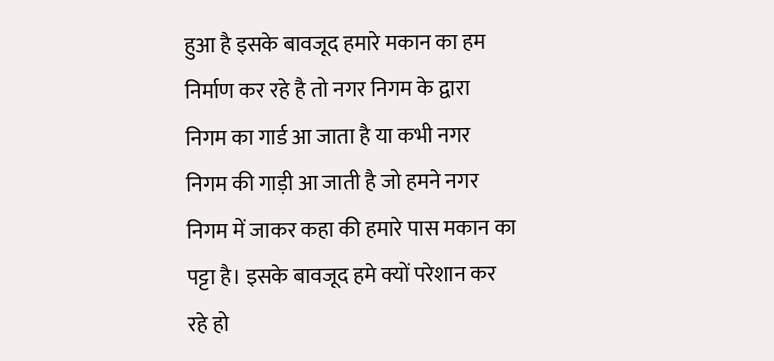हुआ है इसके बावजूद हमारे मकान का हम निर्माण कर रहे है तो नगर निगम के द्वारा निगम का गार्ड आ जाता है या कभी नगर निगम की गाड़ी आ जाती है जो हमने नगर निगम में जाकर कहा की हमारे पास मकान का पट्टा है। इसके बावजूद हमे क्यों परेशान कर रहे हो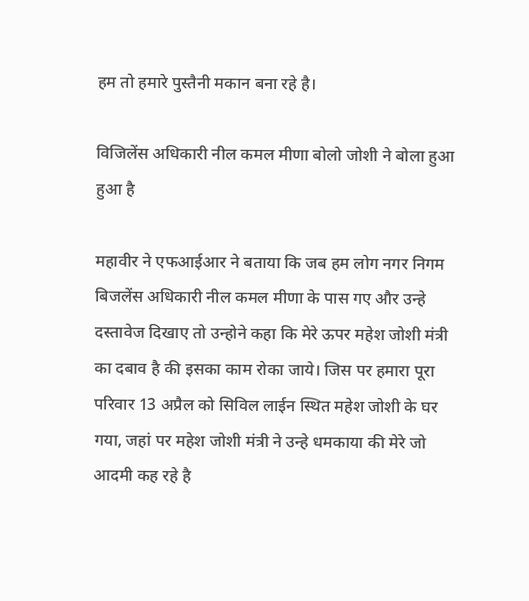हम तो हमारे पुस्तैनी मकान बना रहे है।

विजिलेंस अधिकारी नील कमल मीणा बोलो जोशी ने बोला हुआ हुआ है

महावीर ने एफआईआर ने बताया कि जब हम लोग नगर निगम बिजलेंस अधिकारी नील कमल मीणा के पास गए और उन्हे दस्तावेज दिखाए तो उन्होने कहा कि मेरे ऊपर महेश जोशी मंत्री का दबाव है की इसका काम रोका जाये। जिस पर हमारा पूरा परिवार 13 अप्रैल को सिविल लाईन स्थित महेश जोशी के घर गया, जहां पर महेश जोशी मंत्री ने उन्हे धमकाया की मेरे जो आदमी कह रहे है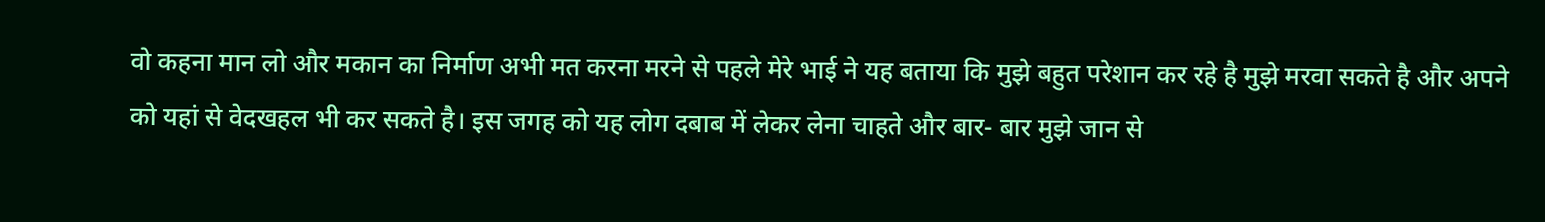वो कहना मान लो और मकान का निर्माण अभी मत करना मरने से पहले मेरे भाई ने यह बताया कि मुझे बहुत परेशान कर रहे है मुझे मरवा सकते है और अपने को यहां से वेदखहल भी कर सकते है। इस जगह को यह लोग दबाब में लेकर लेना चाहते और बार- बार मुझे जान से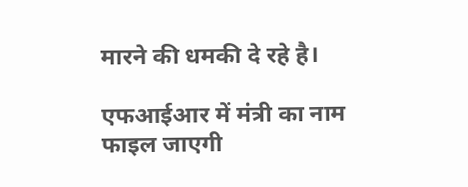मारने की धमकी दे रहे है।

एफआईआर में मंत्री का नाम फाइल जाएगी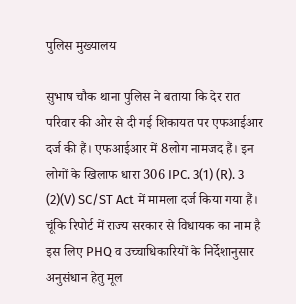पुलिस मुख्यालय

सुभाष चौक थाना पुलिस ने बताया कि देर रात परिवार की ओर से दी गई शिकायत पर एफआईआर दर्ज की हैं। एफआईआर में 8लोग नामजद हैं। इन लोगों के खिलाफ धारा 306 IPC. 3(1) (R). 3 (2)(V) SC/ST Act में मामला दर्ज किया गया हैं। चूंकि रिपोर्ट में राज्य सरकार से विधायक का नाम है इस लिए PHQ व उच्चाधिकारियों के निर्देशानुसार अनुसंधान हेतु मूल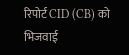रिपोर्ट CID (CB) को भिजवाई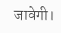जावेगी।